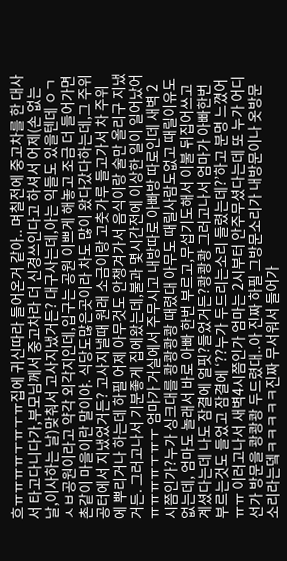흐ㅠㅠㅠㅠㅜㅠㅜㅠ집에 귀신따라 들어온거 같아.. 며칠전에 중고차를 한 대사서 타고다니다가,부모님께서 중고차라 더 신경쓰인다고 하셔서 어제(손 없는 날,이사하는 날)맞춰서 고사지냈거든? 대구사는데,아는 익들도 있을텐데 ㅇㄱㅅㅂ공원이라고 약각 외각지인데,입구는 공원 이쁘게 해놓고 조금 더 들어가면 촌같이 마을이란 말이야. 식당도많은곳이라 차도 많이 왔다갔다하는데,그 주위공터에서 지냈었거든? 고사지낼때 원래 소금이랑 고춧가루 들고가서 차 주위에 뿌리거나 하는데 하필 어제 아무것도 안챙겨가서 음식이랑 술만 올리구 지냈거든. 그러고나서 기분좋게 집에왔는데,불과 몇시간전에 이상한 일이 일어났어ㅠㅠㅠㅠㅜㅠㅜ 엄마가 거실에서 주무시고 내방따로 아빠방 따로인데 새벽 2시쯤인가?누가 싱크대를 쾅쾅쾅쾅 때렸대 아무도 때릴사람도없고 때릴이유도없는데, 엄마도 놀래서 바로 아빠 한번 부르고,무섭기도해서 이불 뒤집어쓰고 계셨다는데 나도 잠결에 얼핏?들었거든?쾅쾅쾅 그러고나서 엄마가 아빠한번 부르는것도 들었고 잠결에 ‘??누가 두드리는소리 들렸는데?’하고 분명 느꼈어ㅠㅠ 이러고나서 새벽4시쯤인가 엄마는 2시부터 안주무셨다는데 또 누가 어디선가 방문을 쾅쾅쾅 두드렸대..아 진짜 하필 그방문소리가 내방문이나 옷방문 소리라는뎈ㅋㅋㅋㅋㅋ진짜 무서워서 들어가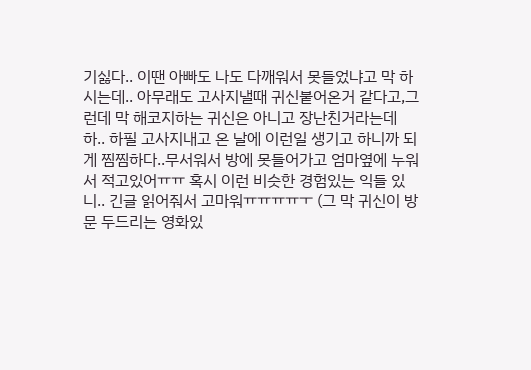기싫다.. 이땐 아빠도 나도 다깨워서 못들었냐고 막 하시는데.. 아무래도 고사지낼때 귀신붙어온거 같다고,그런데 막 해코지하는 귀신은 아니고 장난친거라는데 하.. 하필 고사지내고 온 날에 이런일 생기고 하니까 되게 찜찜하다..무서워서 방에 못들어가고 엄마옆에 누워서 적고있어ㅠㅠ 혹시 이런 비슷한 경험있는 익들 있니.. 긴글 읽어줘서 고마워ㅠㅠㅠㅠㅜ (그 막 귀신이 방문 두드리는 영화있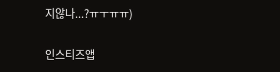지않나...?ㅠㅜㅠㅠ)

인스티즈앱